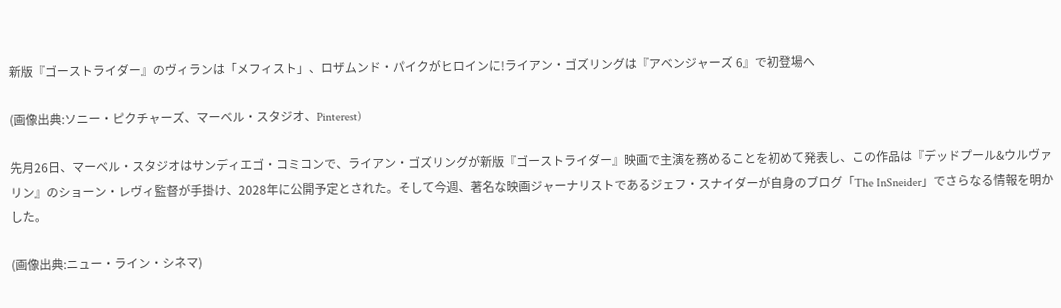新版『ゴーストライダー』のヴィランは「メフィスト」、ロザムンド・パイクがヒロインに!ライアン・ゴズリングは『アベンジャーズ 6』で初登場へ

(画像出典:ソニー・ピクチャーズ、マーベル・スタジオ、Pinterest)

先月26日、マーベル・スタジオはサンディエゴ・コミコンで、ライアン・ゴズリングが新版『ゴーストライダー』映画で主演を務めることを初めて発表し、この作品は『デッドプール&ウルヴァリン』のショーン・レヴィ監督が手掛け、2028年に公開予定とされた。そして今週、著名な映画ジャーナリストであるジェフ・スナイダーが自身のブログ「The InSneider」でさらなる情報を明かした。

(画像出典:ニュー・ライン・シネマ)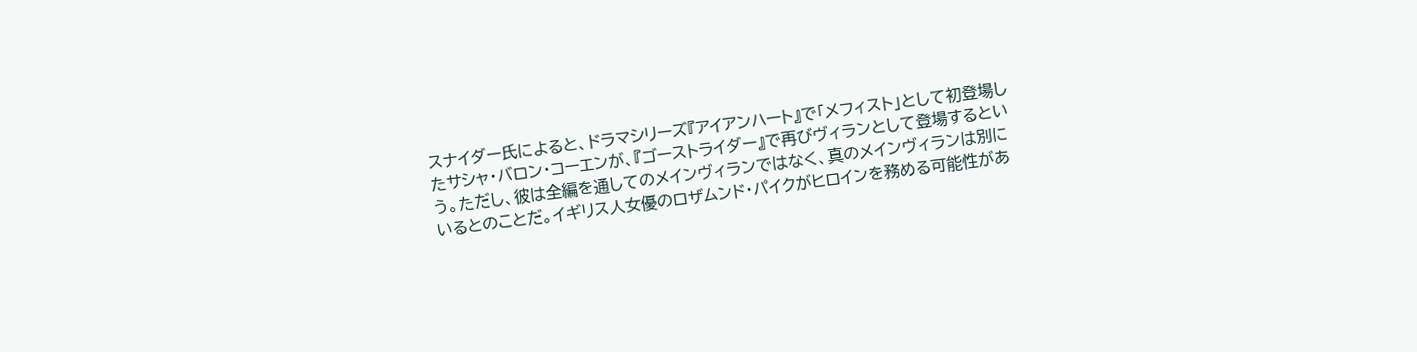スナイダー氏によると、ドラマシリーズ『アイアンハート』で「メフィスト」として初登場したサシャ・バロン・コーエンが、『ゴーストライダー』で再びヴィランとして登場するという。ただし、彼は全編を通してのメインヴィランではなく、真のメインヴィランは別にいるとのことだ。イギリス人女優のロザムンド・パイクがヒロインを務める可能性があ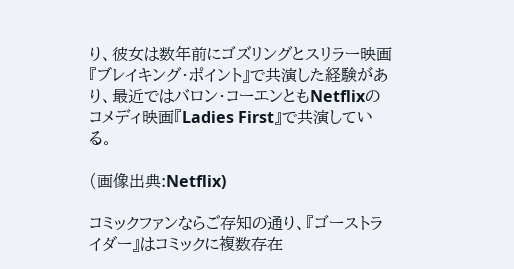り、彼女は数年前にゴズリングとスリラー映画『ブレイキング・ポイント』で共演した経験があり、最近ではバロン・コーエンともNetflixのコメディ映画『Ladies First』で共演している。

(画像出典:Netflix)

コミックファンならご存知の通り、『ゴーストライダー』はコミックに複数存在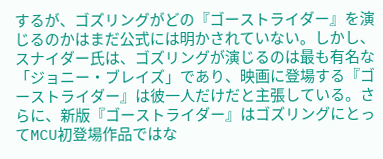するが、ゴズリングがどの『ゴーストライダー』を演じるのかはまだ公式には明かされていない。しかし、スナイダー氏は、ゴズリングが演じるのは最も有名な「ジョニー・ブレイズ」であり、映画に登場する『ゴーストライダー』は彼一人だけだと主張している。さらに、新版『ゴーストライダー』はゴズリングにとってMCU初登場作品ではな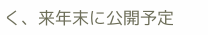く、来年末に公開予定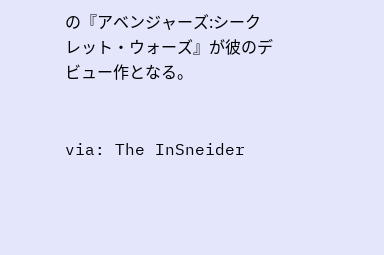の『アベンジャーズ:シークレット・ウォーズ』が彼のデビュー作となる。


via: The InSneider